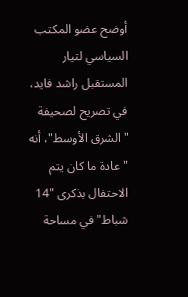أوضح عضو المكتب السياسي لتيار المستقبل راشد فايد، في تصريح لصحيفة "الشرق الأوسط"، أنه "عادة ما كان يتم الاحتفال بذكرى "14 شباط" في مساحة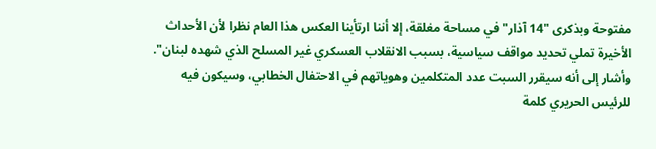مفتوحة وبذكرى "14 آذار" في مساحة مغلقة، إلا أننا ارتأينا العكس هذا العام نظرا لأن الأحداث الأخيرة تملي تحديد مواقف سياسية، بسبب الانقلاب العسكري غير المسلح الذي شهده لبنان".
وأشار إلى أنه سيقرر السبت عدد المتكلمين وهوياتهم في الاحتفال الخطابي، وسيكون فيه للرئيس الحريري كلمة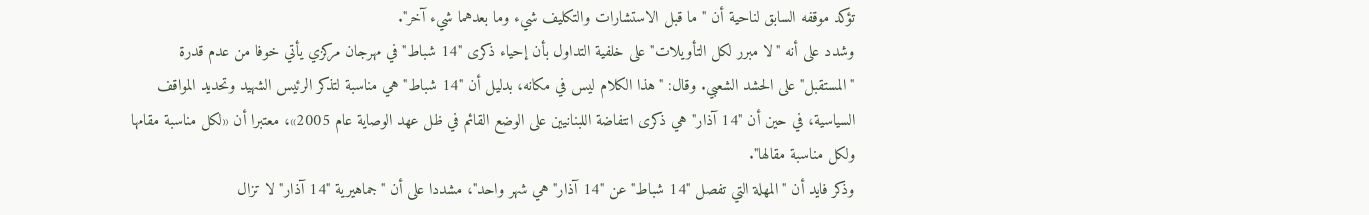تؤكد موقفه السابق لناحية أن "ما قبل الاستشارات والتكليف شيء وما بعدهما شيء آخر".
وشدد على أنه "لا مبرر لكل التأويلات" على خلفية التداول بأن إحياء ذكرى "14 شباط" في مهرجان مركزي يأتي خوفا من عدم قدرة "المستقبل" على الحشد الشعبي. وقال: "هذا الكلام ليس في مكانه، بدليل أن "14 شباط" هي مناسبة لتذكر الرئيس الشهيد وتحديد المواقف السياسية، في حين أن "14 آذار" هي ذكرى انتفاضة اللبنانيين على الوضع القائم في ظل عهد الوصاية عام 2005»، معتبرا أن «لكل مناسبة مقامها ولكل مناسبة مقالها".
وذكر فايد أن "المهلة التي تفصل "14 شباط" عن "14 آذار" هي شهر واحد"، مشددا على أن "جماهيرية "14 آذار" لا تزال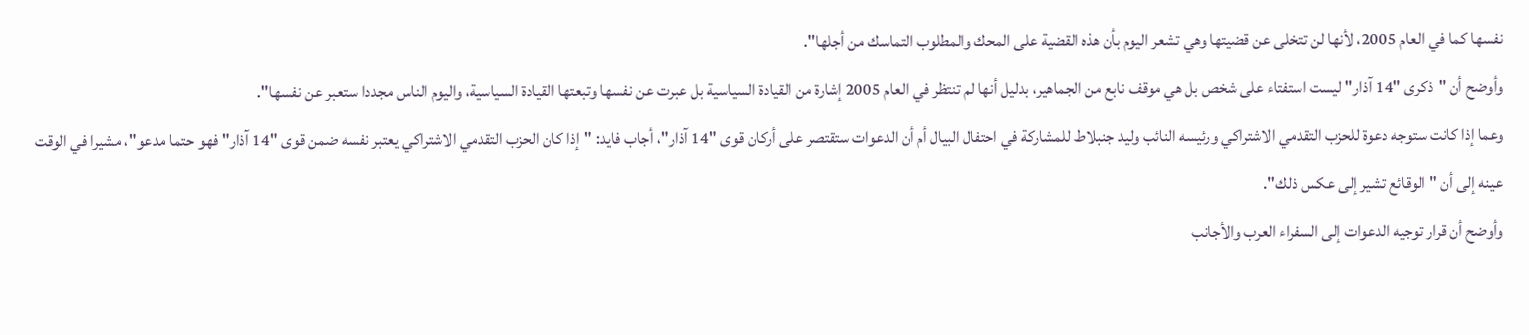نفسها كما في العام 2005، لأنها لن تتخلى عن قضيتها وهي تشعر اليوم بأن هذه القضية على المحك والمطلوب التماسك من أجلها".
وأوضح أن "ذكرى "14 آذار" ليست استفتاء على شخص بل هي موقف نابع من الجماهير، بدليل أنها لم تنتظر في العام 2005 إشارة من القيادة السياسية بل عبرت عن نفسها وتبعتها القيادة السياسية، واليوم الناس مجددا ستعبر عن نفسها".
وعما إذا كانت ستوجه دعوة للحزب التقدمي الاشتراكي ورئيسه النائب وليد جنبلاط للمشاركة في احتفال البيال أم أن الدعوات ستقتصر على أركان قوى "14 آذار"، أجاب فايد: "إذا كان الحزب التقدمي الاشتراكي يعتبر نفسه ضمن قوى "14 آذار" فهو حتما مدعو"، مشيرا في الوقت عينه إلى أن "الوقائع تشير إلى عكس ذلك".
وأوضح أن قرار توجيه الدعوات إلى السفراء العرب والأجانب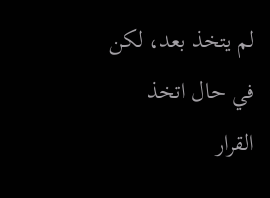لم يتخذ بعد، لكن في حال اتخذ القرار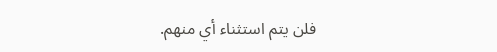فلن يتم استثناء أي منهم.